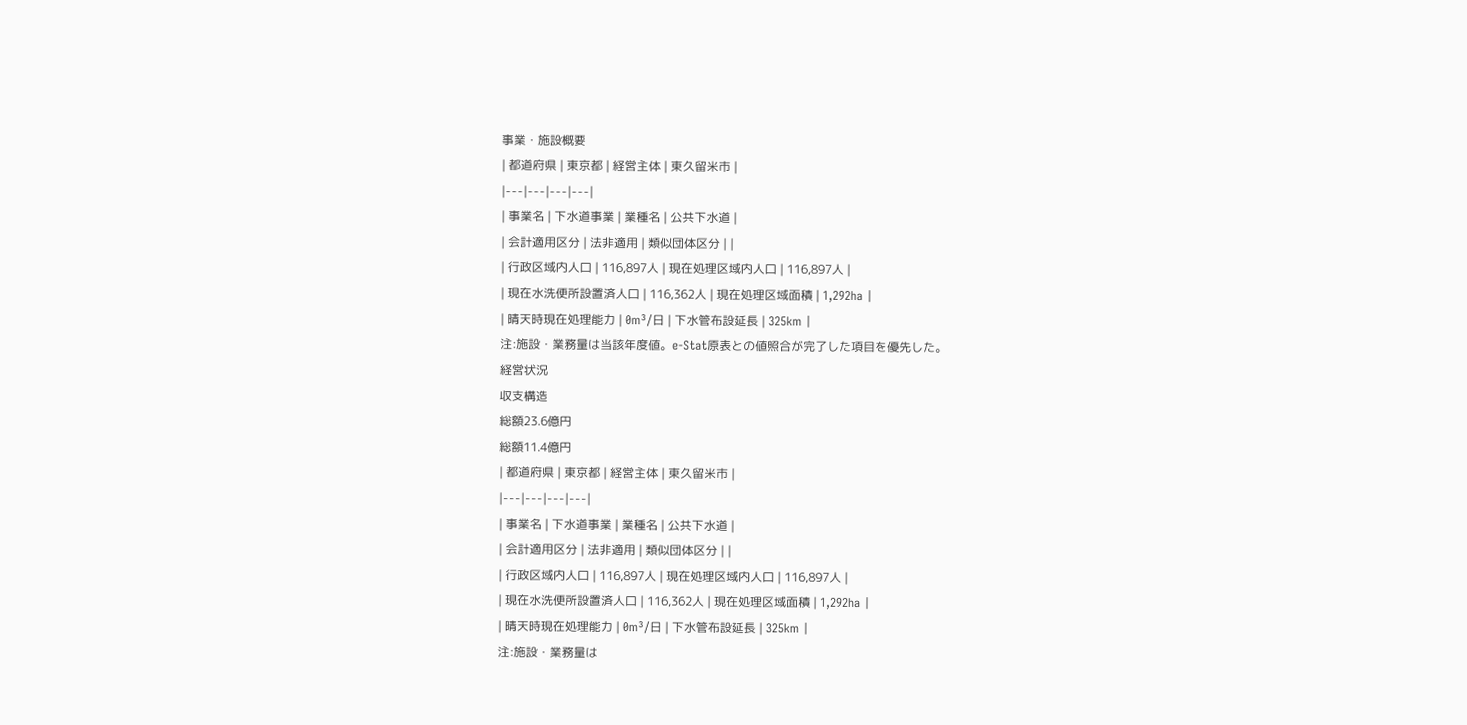事業・施設概要
| 都道府県 | 東京都 | 経営主体 | 東久留米市 |
|---|---|---|---|
| 事業名 | 下水道事業 | 業種名 | 公共下水道 |
| 会計適用区分 | 法非適用 | 類似団体区分 | |
| 行政区域内人口 | 116,897人 | 現在処理区域内人口 | 116,897人 |
| 現在水洗便所設置済人口 | 116,362人 | 現在処理区域面積 | 1,292ha |
| 晴天時現在処理能力 | 0m³/日 | 下水管布設延長 | 325km |
注:施設・業務量は当該年度値。e-Stat原表との値照合が完了した項目を優先した。
経営状況
収支構造
総額23.6億円
総額11.4億円
| 都道府県 | 東京都 | 経営主体 | 東久留米市 |
|---|---|---|---|
| 事業名 | 下水道事業 | 業種名 | 公共下水道 |
| 会計適用区分 | 法非適用 | 類似団体区分 | |
| 行政区域内人口 | 116,897人 | 現在処理区域内人口 | 116,897人 |
| 現在水洗便所設置済人口 | 116,362人 | 現在処理区域面積 | 1,292ha |
| 晴天時現在処理能力 | 0m³/日 | 下水管布設延長 | 325km |
注:施設・業務量は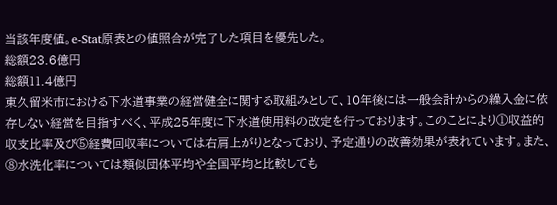当該年度値。e-Stat原表との値照合が完了した項目を優先した。
総額23.6億円
総額11.4億円
東久留米市における下水道事業の経営健全に関する取組みとして、10年後には一般会計からの繰入金に依存しない経営を目指すべく、平成25年度に下水道使用料の改定を行っております。このことにより①収益的収支比率及び⑤経費回収率については右肩上がりとなっており、予定通りの改善効果が表れています。また、⑧水洗化率については類似団体平均や全国平均と比較しても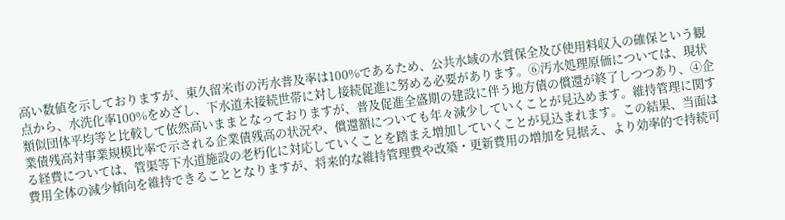高い数値を示しておりますが、東久留米市の汚水普及率は100%であるため、公共水域の水質保全及び使用料収入の確保という観点から、水洗化率100%をめざし、下水道未接続世帯に対し接続促進に努める必要があります。⑥汚水処理原価については、現状類似団体平均等と比較して依然高いままとなっておりますが、普及促進全盛期の建設に伴う地方債の償還が終了しつつあり、④企業債残高対事業規模比率で示される企業債残高の状況や、償還額についても年々減少していくことが見込めます。維持管理に関する経費については、管渠等下水道施設の老朽化に対応していくことを踏まえ増加していくことが見込まれます。この結果、当面は費用全体の減少傾向を維持できることとなりますが、将来的な維持管理費や改築・更新費用の増加を見据え、より効率的で持続可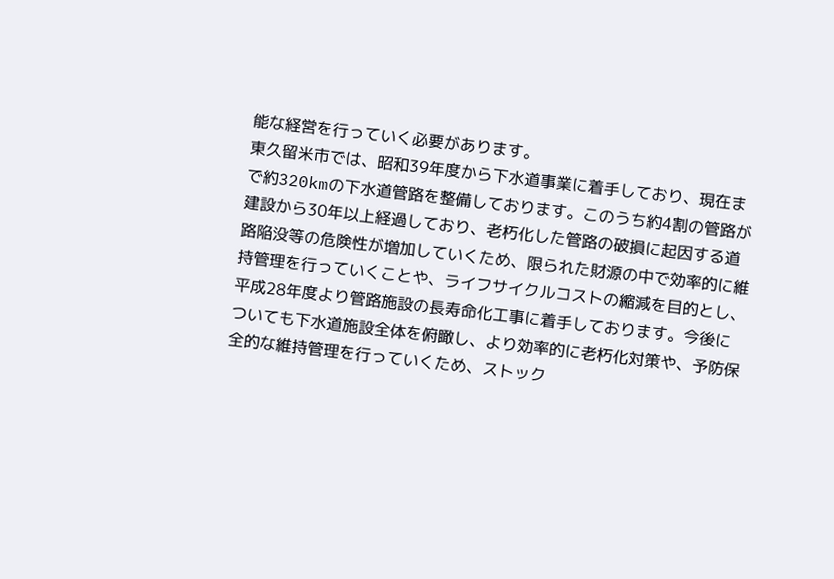能な経営を行っていく必要があります。
東久留米市では、昭和39年度から下水道事業に着手しており、現在まで約320kmの下水道管路を整備しております。このうち約4割の管路が建設から30年以上経過しており、老朽化した管路の破損に起因する道路陥没等の危険性が増加していくため、限られた財源の中で効率的に維持管理を行っていくことや、ライフサイクルコストの縮減を目的とし、平成28年度より管路施設の長寿命化工事に着手しております。今後についても下水道施設全体を俯瞰し、より効率的に老朽化対策や、予防保全的な維持管理を行っていくため、ストック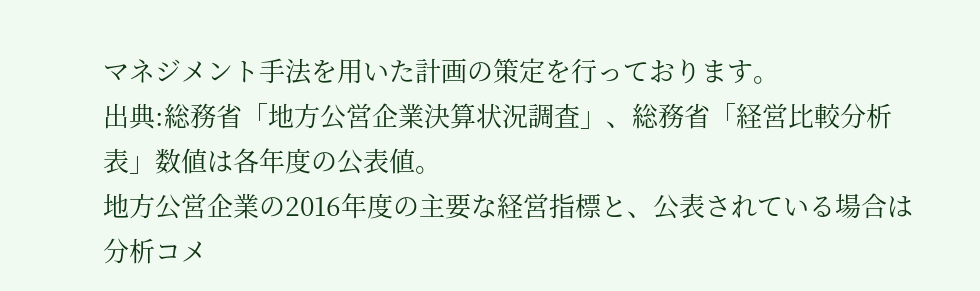マネジメント手法を用いた計画の策定を行っております。
出典:総務省「地方公営企業決算状況調査」、総務省「経営比較分析表」数値は各年度の公表値。
地方公営企業の2016年度の主要な経営指標と、公表されている場合は分析コメ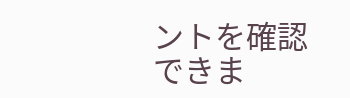ントを確認できま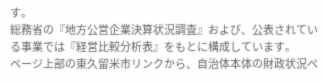す。
総務省の『地方公営企業決算状況調査』および、公表されている事業では『経営比較分析表』をもとに構成しています。
ページ上部の東久留米市リンクから、自治体本体の財政状況ペ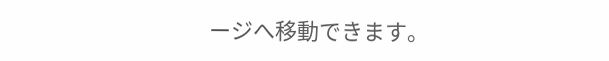ージへ移動できます。